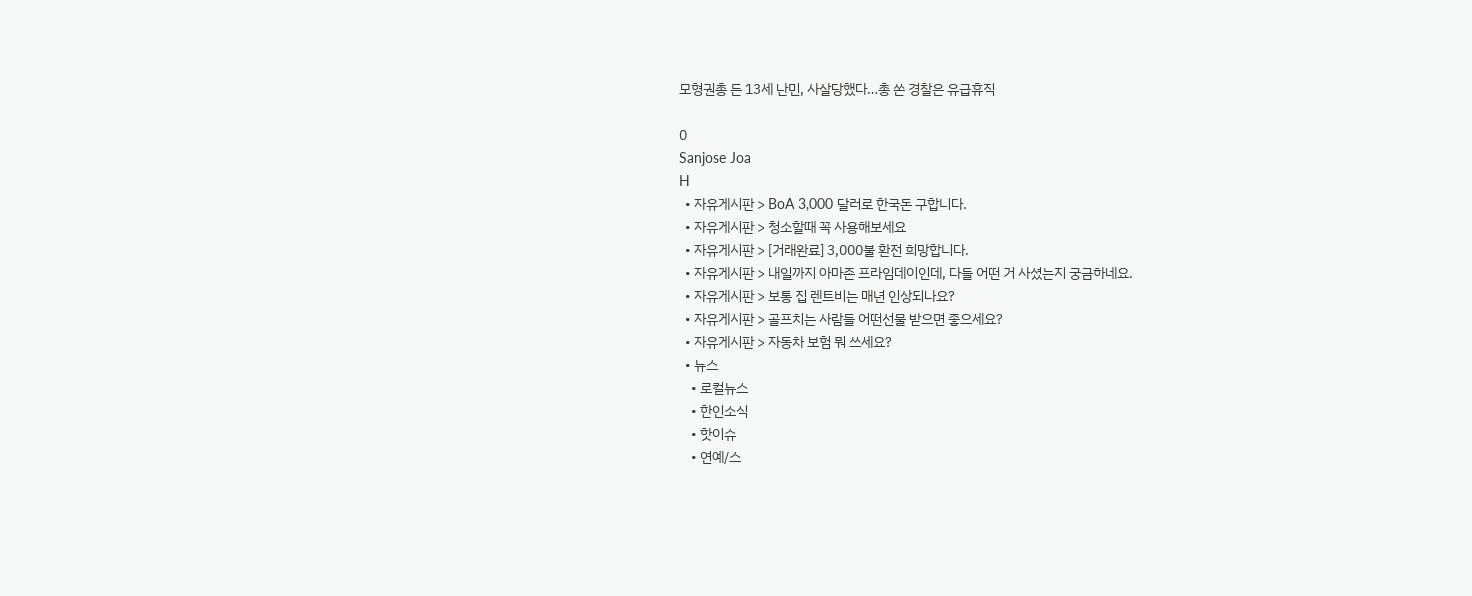모형권총 든 13세 난민, 사살당했다…총 쏜 경찰은 유급휴직

0
Sanjose Joa
H
  • 자유게시판 > BoA 3,000 달러로 한국돈 구합니다.
  • 자유게시판 > 청소할때 꼭 사용해보세요
  • 자유게시판 > [거래완료] 3,000불 환전 희망합니다.
  • 자유게시판 > 내일까지 아마존 프라임데이인데, 다들 어떤 거 사셨는지 궁금하네요.
  • 자유게시판 > 보통 집 렌트비는 매년 인상되나요?
  • 자유게시판 > 골프치는 사람들 어떤선물 받으면 좋으세요?
  • 자유게시판 > 자동차 보험 뭐 쓰세요?
  • 뉴스
    • 로컬뉴스
    • 한인소식
    • 핫이슈
    • 연예/스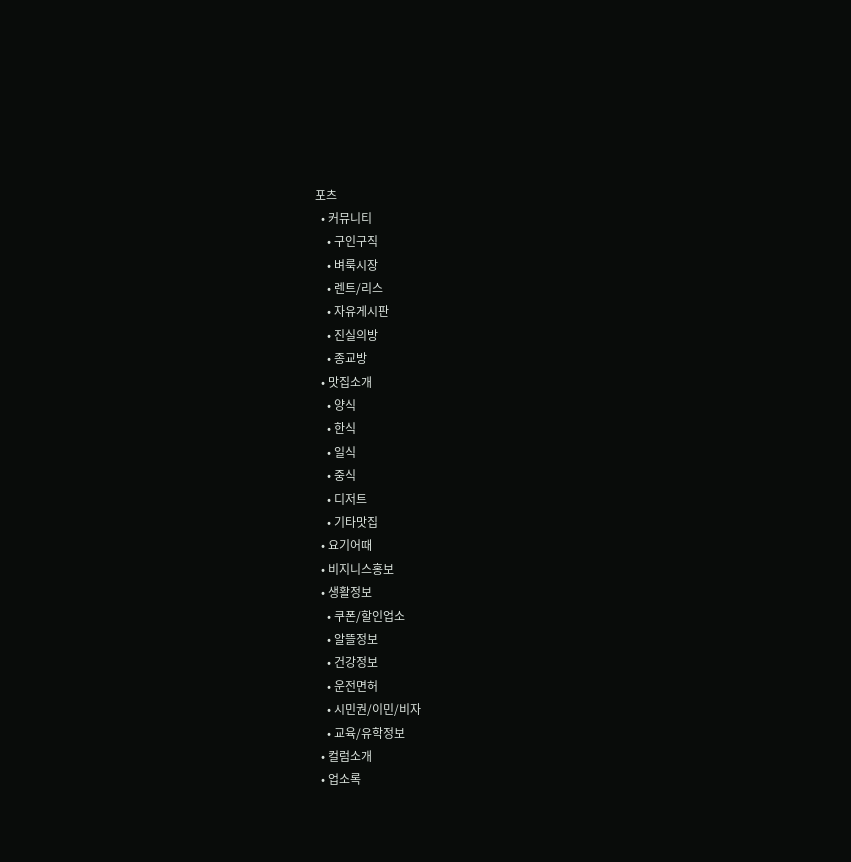포츠
  • 커뮤니티
    • 구인구직
    • 벼룩시장
    • 렌트/리스
    • 자유게시판
    • 진실의방
    • 종교방
  • 맛집소개
    • 양식
    • 한식
    • 일식
    • 중식
    • 디저트
    • 기타맛집
  • 요기어때
  • 비지니스홍보
  • 생활정보
    • 쿠폰/할인업소
    • 알뜰정보
    • 건강정보
    • 운전면허
    • 시민권/이민/비자
    • 교육/유학정보
  • 컬럼소개
  • 업소록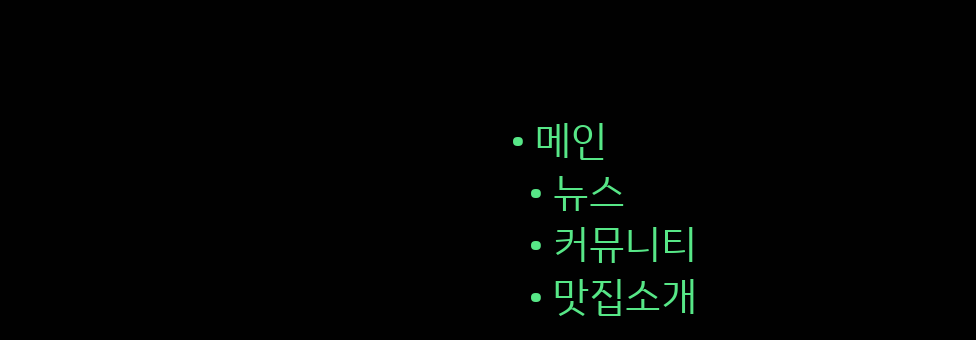• 메인
  • 뉴스
  • 커뮤니티
  • 맛집소개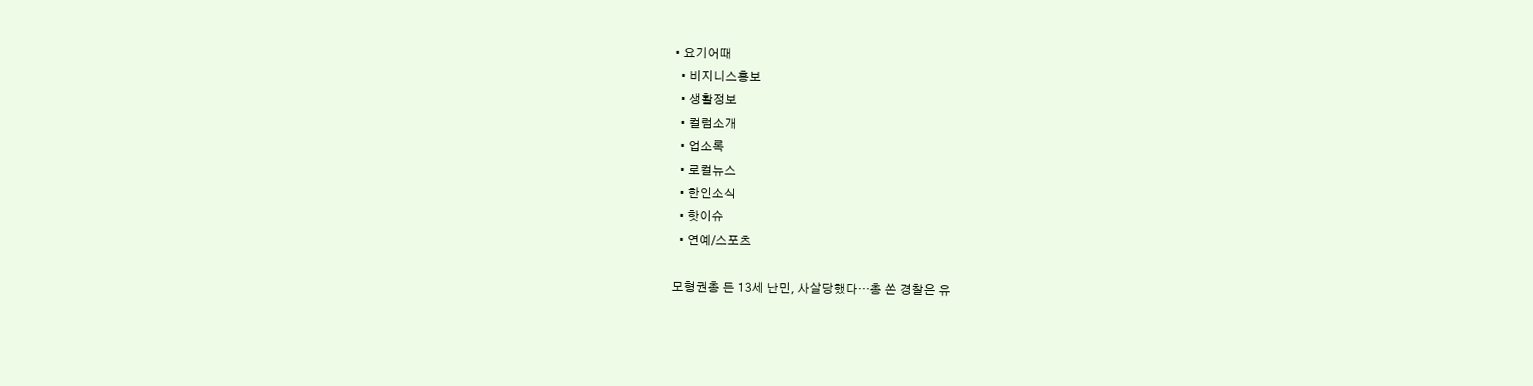• 요기어때
  • 비지니스홍보
  • 생활정보
  • 컬럼소개
  • 업소록
  • 로컬뉴스
  • 한인소식
  • 핫이슈
  • 연예/스포츠

모형권총 든 13세 난민, 사살당했다…총 쏜 경찰은 유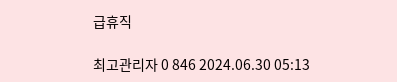급휴직

최고관리자 0 846 2024.06.30 05:13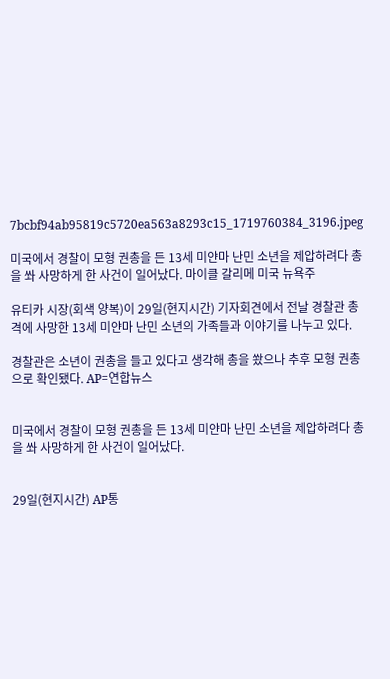7bcbf94ab95819c5720ea563a8293c15_1719760384_3196.jpeg

미국에서 경찰이 모형 권총을 든 13세 미얀마 난민 소년을 제압하려다 총을 쏴 사망하게 한 사건이 일어났다. 마이클 갈리메 미국 뉴욕주

유티카 시장(회색 양복)이 29일(현지시간) 기자회견에서 전날 경찰관 총격에 사망한 13세 미얀마 난민 소년의 가족들과 이야기를 나누고 있다.

경찰관은 소년이 권총을 들고 있다고 생각해 총을 쐈으나 추후 모형 권총으로 확인됐다. AP=연합뉴스


미국에서 경찰이 모형 권총을 든 13세 미얀마 난민 소년을 제압하려다 총을 쏴 사망하게 한 사건이 일어났다.


29일(현지시간) AP통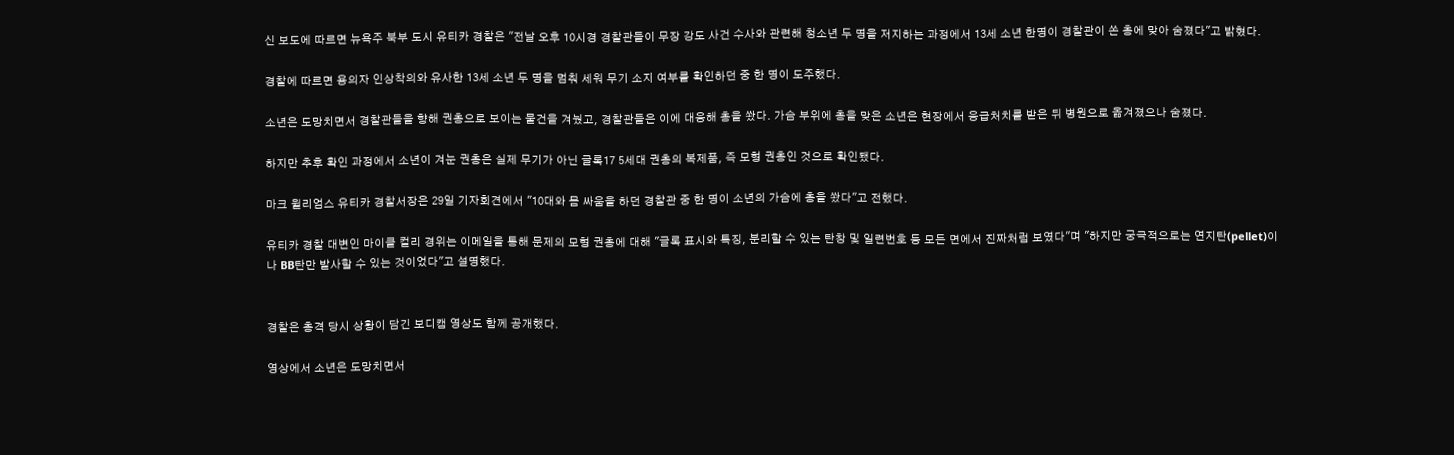신 보도에 따르면 뉴욕주 북부 도시 유티카 경찰은 "전날 오후 10시경 경찰관들이 무장 강도 사건 수사와 관련해 청소년 두 명을 저지하는 과정에서 13세 소년 한명이 경찰관이 쏜 총에 맞아 숨졌다"고 밝혔다.

경찰에 따르면 용의자 인상착의와 유사한 13세 소년 두 명을 멈춰 세워 무기 소지 여부를 확인하던 중 한 명이 도주했다.

소년은 도망치면서 경찰관들을 향해 권총으로 보이는 물건을 겨눴고, 경찰관들은 이에 대응해 총을 쐈다. 가슴 부위에 총을 맞은 소년은 현장에서 응급처치를 받은 뒤 병원으로 옮겨졌으나 숨졌다.

하지만 추후 확인 과정에서 소년이 겨눈 권총은 실제 무기가 아닌 글록17 5세대 권총의 복제품, 즉 모형 권총인 것으로 확인됐다.

마크 윌리엄스 유티카 경찰서장은 29일 기자회견에서 "10대와 몸 싸움을 하던 경찰관 중 한 명이 소년의 가슴에 총을 쐈다"고 전했다.

유티카 경찰 대변인 마이클 컬리 경위는 이메일을 통해 문제의 모형 권총에 대해 "글록 표시와 특징, 분리할 수 있는 탄창 및 일련번호 등 모든 면에서 진짜처럼 보였다"며 "하지만 궁극적으로는 연지탄(pellet)이나 BB탄만 발사할 수 있는 것이었다"고 설명했다.


경찰은 총격 당시 상황이 담긴 보디캠 영상도 함께 공개했다.

영상에서 소년은 도망치면서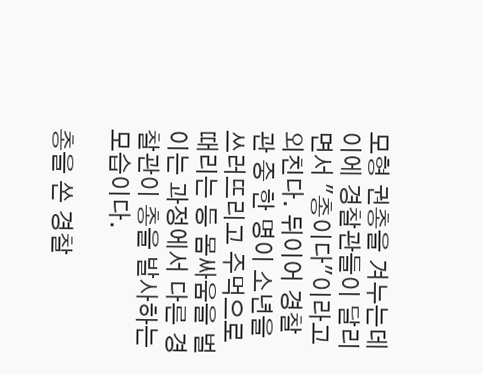모형 권총을 겨누는데 이에 경찰관들이 달리면서 "총이다"이라고 외친다. 뒤이어 경찰관 중 한 명이 소년을 쓰러뜨리고 주먹으로 때리는 등 몸싸움을 벌이는 과정에서 다른 경찰관이 총을 발사하는 모습이다.

총을 쏜 경찰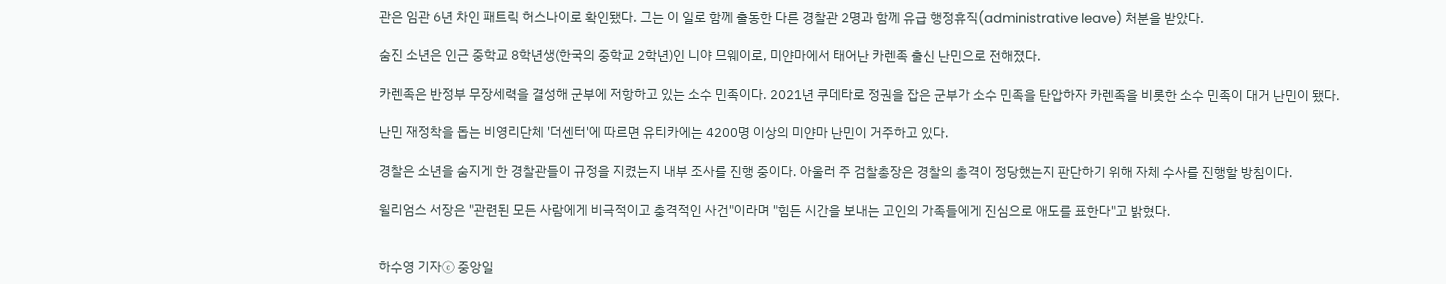관은 임관 6년 차인 패트릭 허스나이로 확인됐다. 그는 이 일로 함께 출동한 다른 경찰관 2명과 함께 유급 행정휴직(administrative leave) 처분을 받았다.

숨진 소년은 인근 중학교 8학년생(한국의 중학교 2학년)인 니야 므웨이로, 미얀마에서 태어난 카렌족 출신 난민으로 전해졌다.

카렌족은 반정부 무장세력을 결성해 군부에 저항하고 있는 소수 민족이다. 2021년 쿠데타로 정권을 잡은 군부가 소수 민족을 탄압하자 카렌족을 비롯한 소수 민족이 대거 난민이 됐다.

난민 재정착을 돕는 비영리단체 '더센터'에 따르면 유티카에는 4200명 이상의 미얀마 난민이 거주하고 있다.

경찰은 소년을 숨지게 한 경찰관들이 규정을 지켰는지 내부 조사를 진행 중이다. 아울러 주 검찰총장은 경찰의 총격이 정당했는지 판단하기 위해 자체 수사를 진행할 방침이다.

윌리엄스 서장은 "관련된 모든 사람에게 비극적이고 충격적인 사건"이라며 "힘든 시간을 보내는 고인의 가족들에게 진심으로 애도를 표한다"고 밝혔다.


하수영 기자ⓒ 중앙일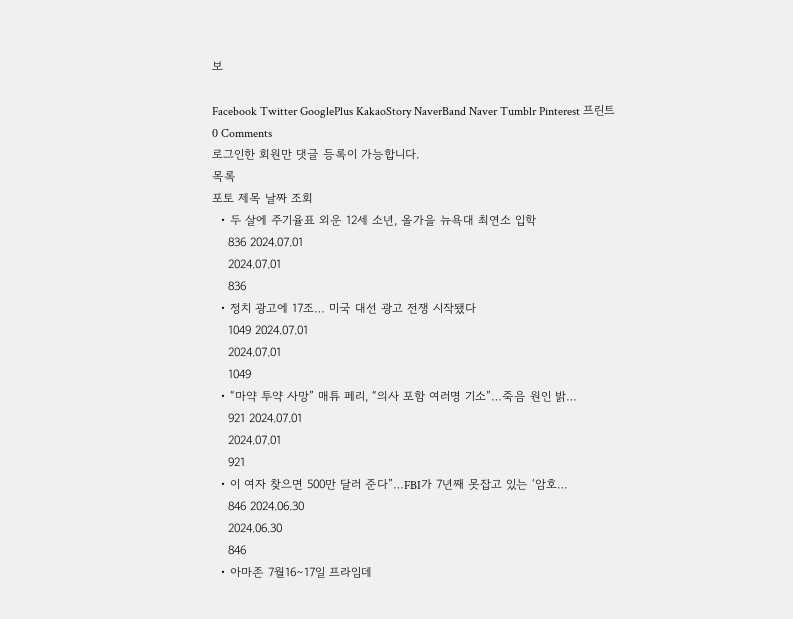보

Facebook Twitter GooglePlus KakaoStory NaverBand Naver Tumblr Pinterest 프린트
0 Comments
로그인한 회원만 댓글 등록이 가능합니다.
목록
포토 제목 날짜 조회
  • 두 살에 주기율표 외운 12세 소년, 올가을 뉴욕대 최연소 입학
    836 2024.07.01
    2024.07.01
    836
  • 정치 광고에 17조… 미국 대선 광고 전쟁 시작됐다
    1049 2024.07.01
    2024.07.01
    1049
  • “마약 투약 사망” 매튜 페리, “의사 포함 여러명 기소”…죽음 원인 밝…
    921 2024.07.01
    2024.07.01
    921
  • 이 여자 찾으면 500만 달러 준다”…FBI가 7년째 못잡고 있는 ‘암호…
    846 2024.06.30
    2024.06.30
    846
  • 아마존 7월16∼17일 프라임데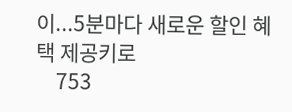이...5분마다 새로운 할인 혜택 제공키로
    753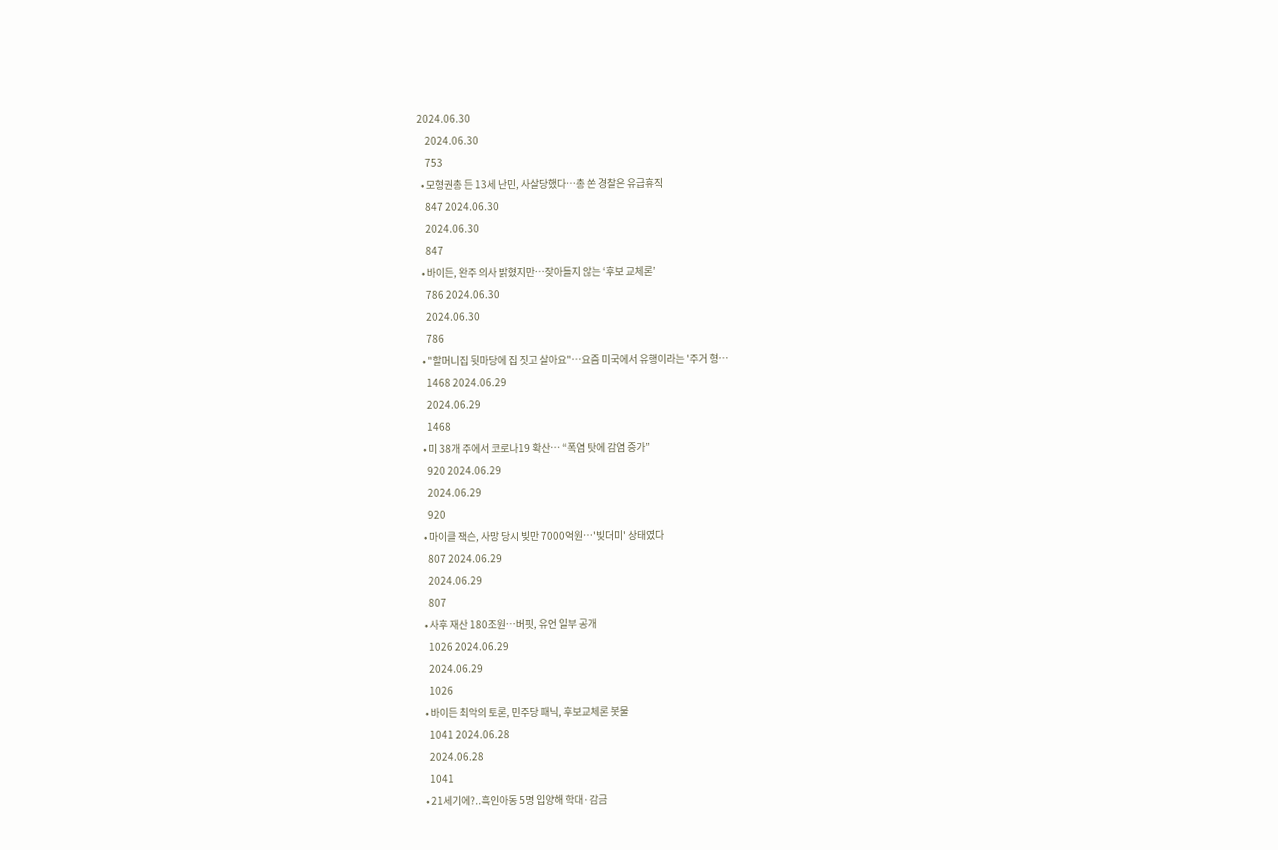2024.06.30
    2024.06.30
    753
  • 모형권총 든 13세 난민, 사살당했다…총 쏜 경찰은 유급휴직
    847 2024.06.30
    2024.06.30
    847
  • 바이든, 완주 의사 밝혔지만…잦아들지 않는 ‘후보 교체론’
    786 2024.06.30
    2024.06.30
    786
  • "할머니집 뒷마당에 집 짓고 살아요"…요즘 미국에서 유행이라는 '주거 형…
    1468 2024.06.29
    2024.06.29
    1468
  • 미 38개 주에서 코로나19 확산… “폭염 탓에 감염 증가”
    920 2024.06.29
    2024.06.29
    920
  • 마이클 잭슨, 사망 당시 빚만 7000억원…'빚더미' 상태였다
    807 2024.06.29
    2024.06.29
    807
  • 사후 재산 180조원…버핏, 유언 일부 공개
    1026 2024.06.29
    2024.06.29
    1026
  • 바이든 최악의 토론, 민주당 패닉, 후보교체론 봇물
    1041 2024.06.28
    2024.06.28
    1041
  • 21세기에?..흑인아동 5명 입양해 학대·감금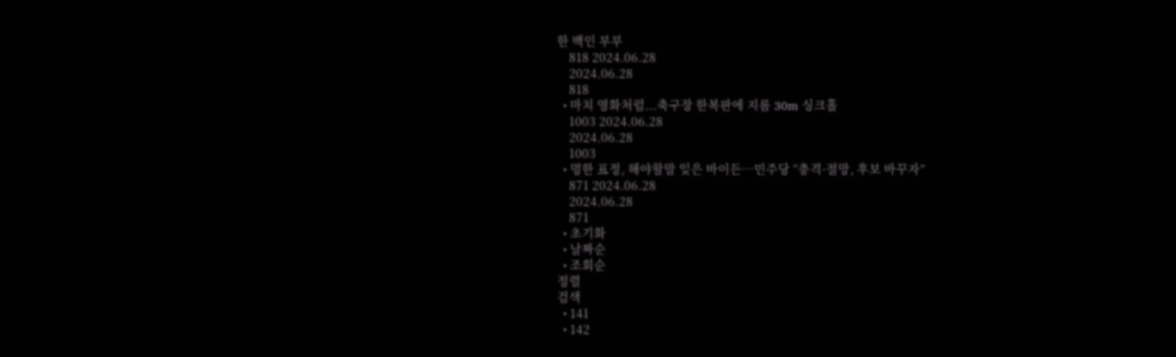한 백인 부부
    818 2024.06.28
    2024.06.28
    818
  • 마치 영화처럼...축구장 한복판에 지름 30m 싱크홀
    1003 2024.06.28
    2024.06.28
    1003
  • 멍한 표정, 해야할말 잊은 바이든…민주당 “충격·절망, 후보 바꾸자”
    871 2024.06.28
    2024.06.28
    871
  • 초기화
  • 날짜순
  • 조회순
정렬
검색
  • 141
  • 142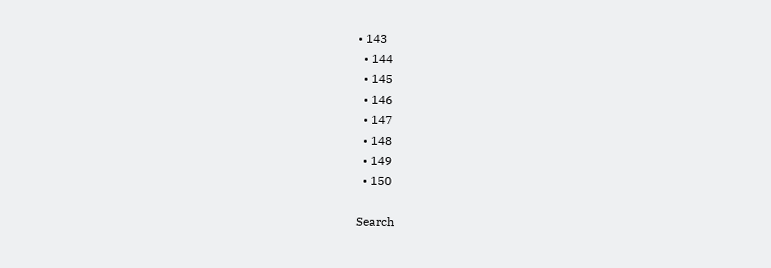• 143
  • 144
  • 145
  • 146
  • 147
  • 148
  • 149
  • 150

Search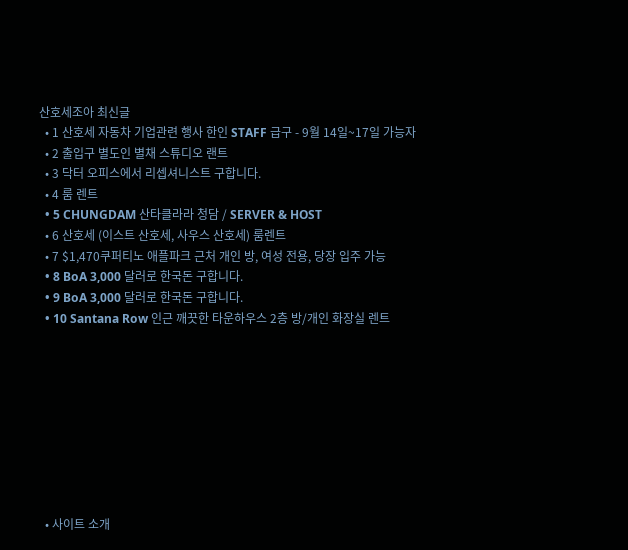산호세조아 최신글
  • 1 산호세 자동차 기업관련 행사 한인 STAFF 급구 - 9월 14일~17일 가능자
  • 2 출입구 별도인 별채 스튜디오 랜트
  • 3 닥터 오피스에서 리셉셔니스트 구합니다.
  • 4 룸 렌트
  • 5 CHUNGDAM 산타클라라 청담 / SERVER & HOST
  • 6 산호세 (이스트 산호세, 사우스 산호세) 룸렌트
  • 7 $1,470쿠퍼티노 애플파크 근처 개인 방, 여성 전용, 당장 입주 가능
  • 8 BoA 3,000 달러로 한국돈 구합니다.
  • 9 BoA 3,000 달러로 한국돈 구합니다.
  • 10 Santana Row 인근 깨끗한 타운하우스 2층 방/개인 화장실 렌트









  • 사이트 소개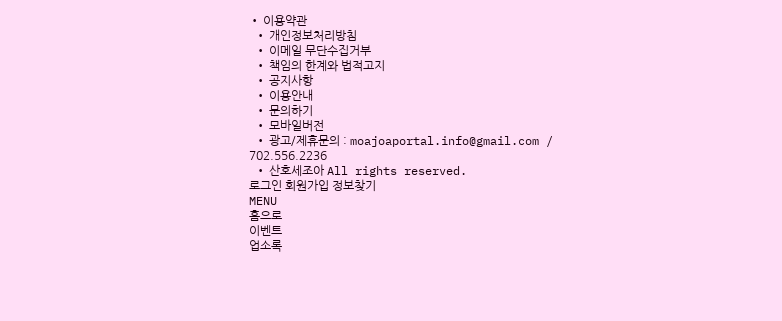• 이용약관
  • 개인정보처리방침
  • 이메일 무단수집거부
  • 책임의 한계와 법적고지
  • 공지사항
  • 이용안내
  • 문의하기
  • 모바일버전
  • 광고/제휴문의 : moajoaportal.info@gmail.com / 702.556.2236
  • 산호세조아 All rights reserved.
로그인 회원가입 정보찾기
MENU
홈으로
이벤트
업소록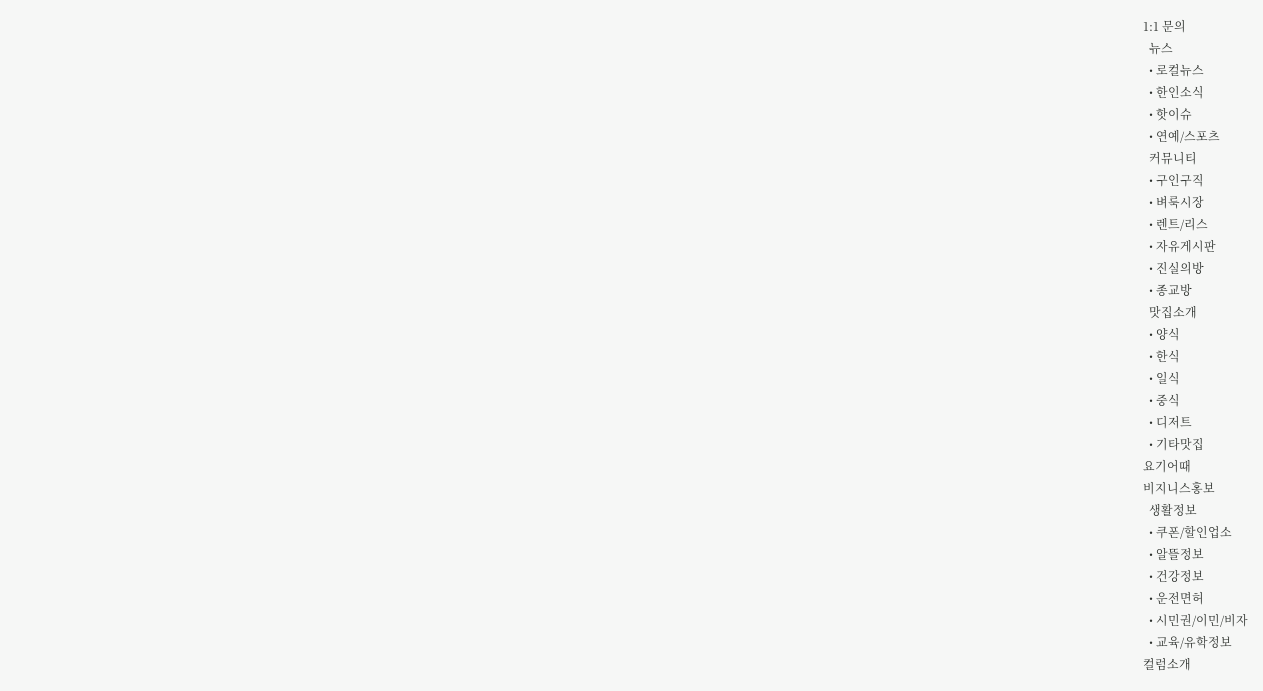1:1 문의
  뉴스
  • 로컬뉴스
  • 한인소식
  • 핫이슈
  • 연예/스포츠
  커뮤니티
  • 구인구직
  • 벼룩시장
  • 렌트/리스
  • 자유게시판
  • 진실의방
  • 종교방
  맛집소개
  • 양식
  • 한식
  • 일식
  • 중식
  • 디저트
  • 기타맛집
요기어때
비지니스홍보
  생활정보
  • 쿠폰/할인업소
  • 알뜰정보
  • 건강정보
  • 운전면허
  • 시민권/이민/비자
  • 교육/유학정보
컬럼소개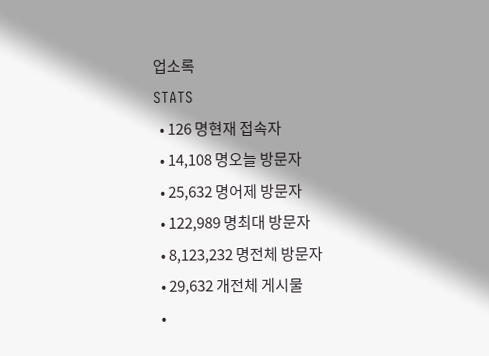업소록
STATS
  • 126 명현재 접속자
  • 14,108 명오늘 방문자
  • 25,632 명어제 방문자
  • 122,989 명최대 방문자
  • 8,123,232 명전체 방문자
  • 29,632 개전체 게시물
  •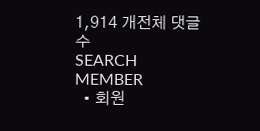1,914 개전체 댓글수
SEARCH
MEMBER
  • 회원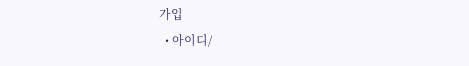가입
  • 아이디/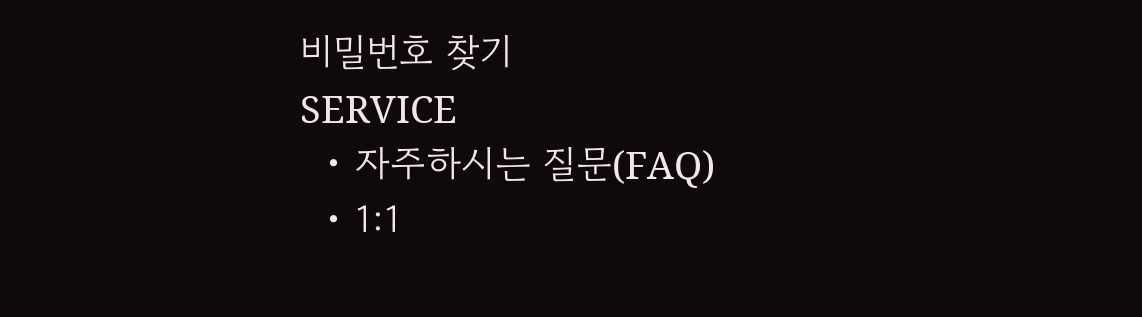비밀번호 찾기
SERVICE
  • 자주하시는 질문(FAQ)
  • 1:1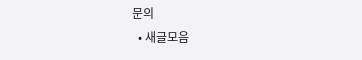문의
  • 새글모음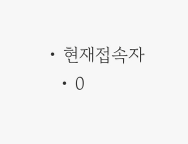• 현재접속자
  • 0